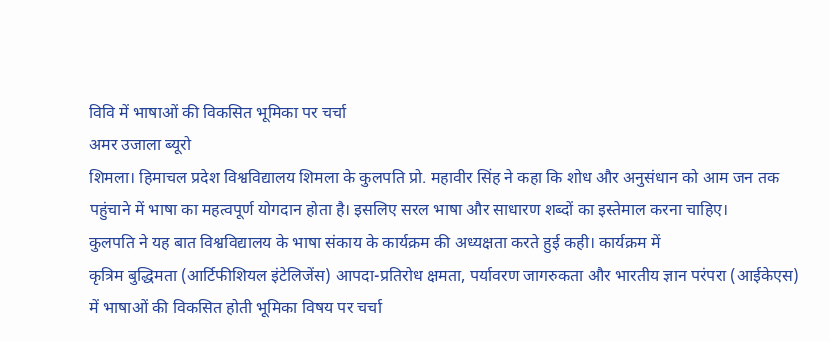विवि में भाषाओं की विकसित भूमिका पर चर्चा
अमर उजाला ब्यूरो
शिमला। हिमाचल प्रदेश विश्वविद्यालय शिमला के कुलपति प्रो. महावीर सिंह ने कहा कि शोध और अनुसंधान को आम जन तक पहुंचाने में भाषा का महत्वपूर्ण योगदान होता है। इसलिए सरल भाषा और साधारण शब्दों का इस्तेमाल करना चाहिए।
कुलपति ने यह बात विश्वविद्यालय के भाषा संकाय के कार्यक्रम की अध्यक्षता करते हुई कही। कार्यक्रम में
कृत्रिम बुद्धिमता (आर्टिफीशियल इंटेलिजेंस) आपदा-प्रतिरोध क्षमता, पर्यावरण जागरुकता और भारतीय ज्ञान परंपरा (आईकेएस) में भाषाओं की विकसित होती भूमिका विषय पर चर्चा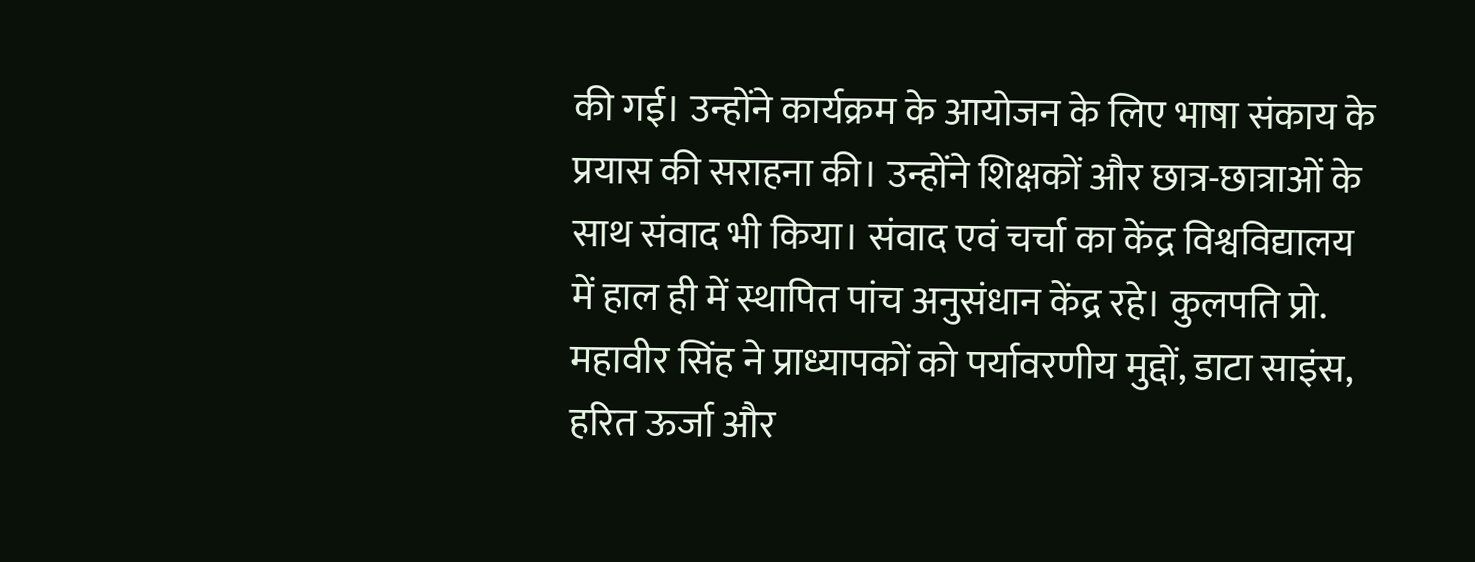की गई। उन्होंने कार्यक्रम के आयोजन के लिए भाषा संकाय के प्रयास की सराहना की। उन्होंने शिक्षकों और छात्र-छात्राओं के साथ संवाद भी किया। संवाद एवं चर्चा का केंद्र विश्वविद्यालय में हाल ही में स्थापित पांच अनुसंधान केंद्र रहे। कुलपति प्रो. महावीर सिंह ने प्राध्यापकों को पर्यावरणीय मुद्दों, डाटा साइंस, हरित ऊर्जा और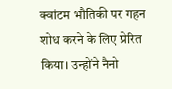क्वांटम भौतिकी पर गहन शोध करने के लिए प्रेरित किया। उन्होंने नैनो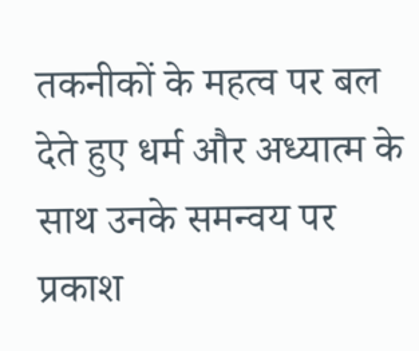तकनीकों के महत्व पर बल देते हुए धर्म और अध्यात्म के साथ उनके समन्वय पर प्रकाश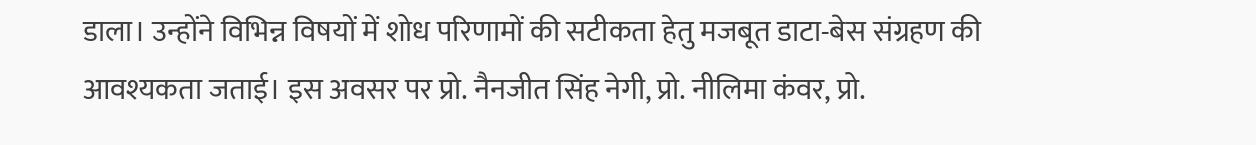डाला। उन्होंने विभिन्न विषयों में शोध परिणामों की सटीकता हेतु मजबूत डाटा-बेस संग्रहण की आवश्यकता जताई। इस अवसर पर प्रो. नैनजीत सिंह नेगी, प्रो. नीलिमा कंवर, प्रो.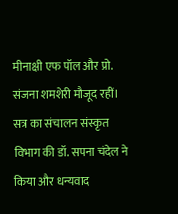मीनाक्षी एफ पॉल और प्रो. संजना शमशेरी मौजूद रहीं। सत्र का संचालन संस्कृत विभाग की डॉ. सपना चंदेल ने किया और धन्यवाद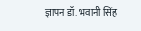ज्ञापन डॉ. भवानी सिंह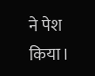ने पेश किया।